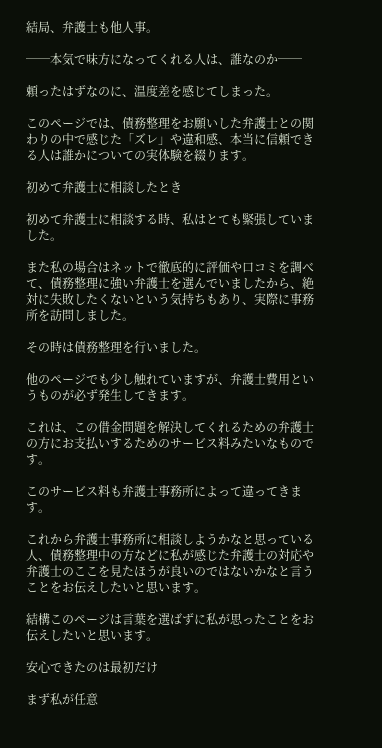結局、弁護士も他人事。

──本気で味方になってくれる人は、誰なのか──

頼ったはずなのに、温度差を感じてしまった。

このページでは、債務整理をお願いした弁護士との関わりの中で感じた「ズレ」や違和感、本当に信頼できる人は誰かについての実体験を綴ります。

初めて弁護士に相談したとき

初めて弁護士に相談する時、私はとても緊張していました。

また私の場合はネットで徹底的に評価や口コミを調べて、債務整理に強い弁護士を選んでいましたから、絶対に失敗したくないという気持ちもあり、実際に事務所を訪問しました。

その時は債務整理を行いました。

他のページでも少し触れていますが、弁護士費用というものが必ず発生してきます。

これは、この借金問題を解決してくれるための弁護士の方にお支払いするためのサービス料みたいなものです。

このサービス料も弁護士事務所によって違ってきます。

これから弁護士事務所に相談しようかなと思っている人、債務整理中の方などに私が感じた弁護士の対応や弁護士のここを見たほうが良いのではないかなと言うことをお伝えしたいと思います。

結構このページは言葉を選ばずに私が思ったことをお伝えしたいと思います。

安心できたのは最初だけ

まず私が任意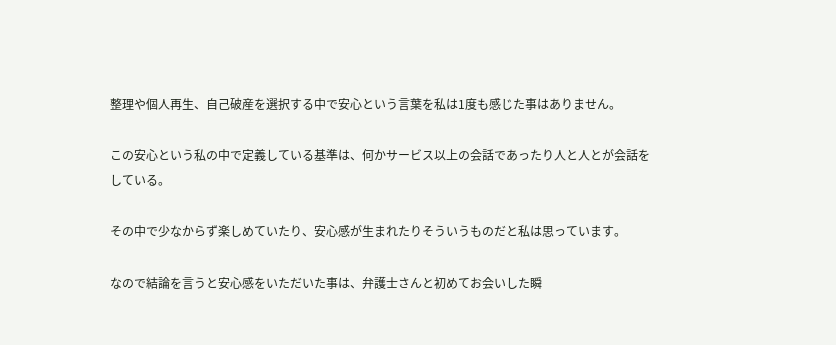整理や個人再生、自己破産を選択する中で安心という言葉を私は1度も感じた事はありません。

この安心という私の中で定義している基準は、何かサービス以上の会話であったり人と人とが会話をしている。

その中で少なからず楽しめていたり、安心感が生まれたりそういうものだと私は思っています。

なので結論を言うと安心感をいただいた事は、弁護士さんと初めてお会いした瞬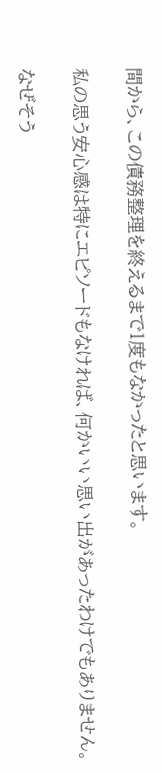間から、この債務整理を終えるまで1度もなかったと思います。

私の思う安心感は特にエピソードもなければ、何かいい思い出があったわけでもありません。

なぜそう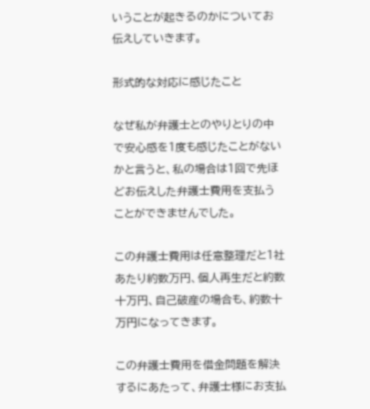いうことが起きるのかについてお伝えしていきます。

形式的な対応に感じたこと

なぜ私が弁護士とのやりとりの中で安心感を1度も感じたことがないかと言うと、私の場合は1回で先ほどお伝えした弁護士費用を支払うことができませんでした。

この弁護士費用は任意整理だと1社あたり約数万円、個人再生だと約数十万円、自己破産の場合も、約数十万円になってきます。

この弁護士費用を借金問題を解決するにあたって、弁護士様にお支払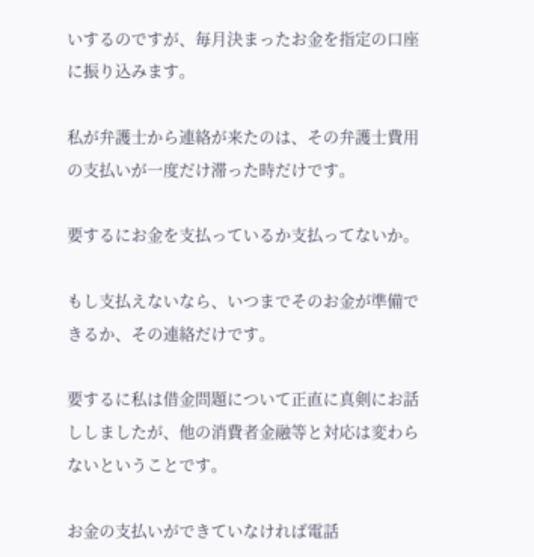いするのですが、毎月決まったお金を指定の口座に振り込みます。

私が弁護士から連絡が来たのは、その弁護士費用の支払いが一度だけ滞った時だけです。

要するにお金を支払っているか支払ってないか。

もし支払えないなら、いつまでそのお金が準備できるか、その連絡だけです。

要するに私は借金問題について正直に真剣にお話ししましたが、他の消費者金融等と対応は変わらないということです。

お金の支払いができていなければ電話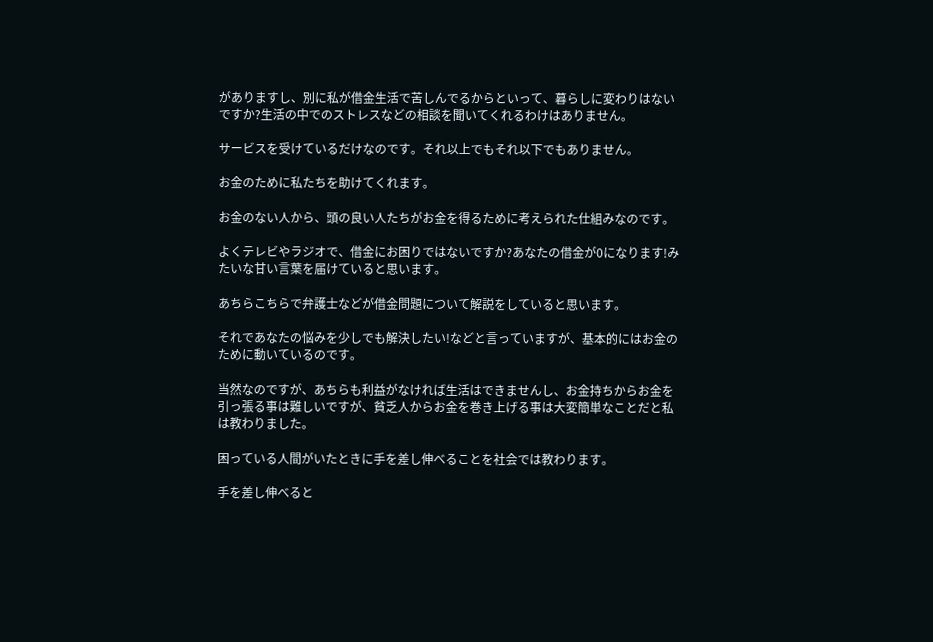がありますし、別に私が借金生活で苦しんでるからといって、暮らしに変わりはないですか?生活の中でのストレスなどの相談を聞いてくれるわけはありません。

サービスを受けているだけなのです。それ以上でもそれ以下でもありません。

お金のために私たちを助けてくれます。

お金のない人から、頭の良い人たちがお金を得るために考えられた仕組みなのです。

よくテレビやラジオで、借金にお困りではないですか?あなたの借金が0になります!みたいな甘い言葉を届けていると思います。

あちらこちらで弁護士などが借金問題について解説をしていると思います。

それであなたの悩みを少しでも解決したい!などと言っていますが、基本的にはお金のために動いているのです。

当然なのですが、あちらも利益がなければ生活はできませんし、お金持ちからお金を引っ張る事は難しいですが、貧乏人からお金を巻き上げる事は大変簡単なことだと私は教わりました。

困っている人間がいたときに手を差し伸べることを社会では教わります。

手を差し伸べると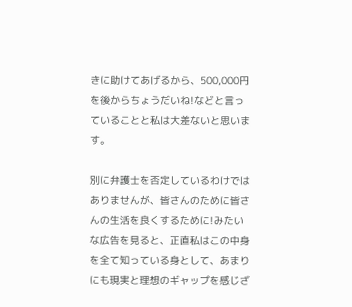きに助けてあげるから、500,000円を後からちょうだいね!などと言っていることと私は大差ないと思います。

別に弁護士を否定しているわけではありませんが、皆さんのために皆さんの生活を良くするために!みたいな広告を見ると、正直私はこの中身を全て知っている身として、あまりにも現実と理想のギャップを感じざ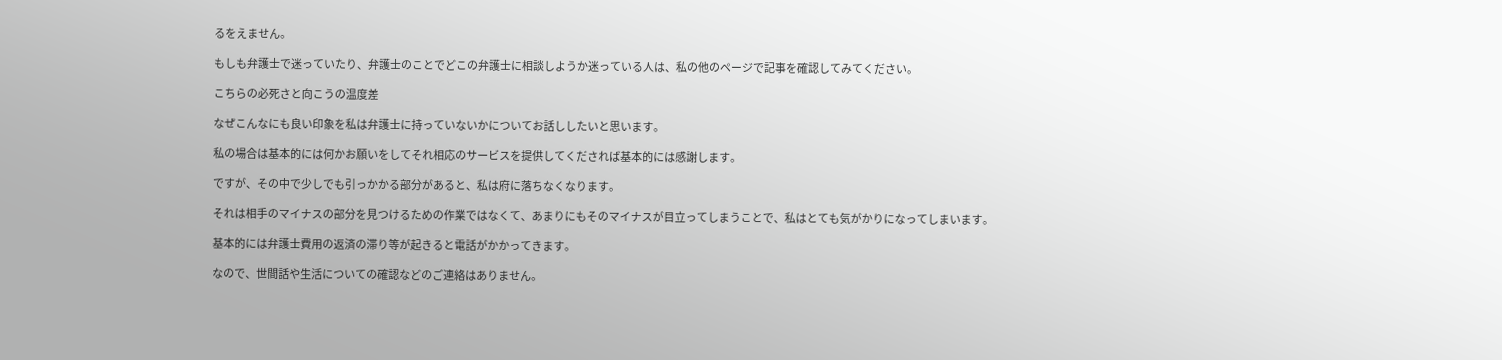るをえません。

もしも弁護士で迷っていたり、弁護士のことでどこの弁護士に相談しようか迷っている人は、私の他のページで記事を確認してみてください。

こちらの必死さと向こうの温度差

なぜこんなにも良い印象を私は弁護士に持っていないかについてお話ししたいと思います。

私の場合は基本的には何かお願いをしてそれ相応のサービスを提供してくだされば基本的には感謝します。

ですが、その中で少しでも引っかかる部分があると、私は府に落ちなくなります。

それは相手のマイナスの部分を見つけるための作業ではなくて、あまりにもそのマイナスが目立ってしまうことで、私はとても気がかりになってしまいます。

基本的には弁護士費用の返済の滞り等が起きると電話がかかってきます。

なので、世間話や生活についての確認などのご連絡はありません。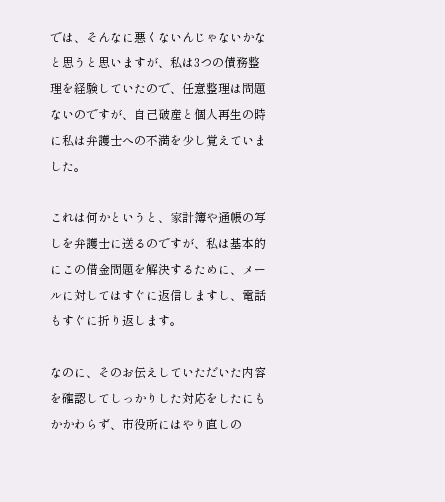では、そんなに悪くないんじゃないかなと思うと思いますが、私は3つの債務整理を経験していたので、任意整理は問題ないのですが、自己破産と個人再生の時に私は弁護士への不満を少し覚えていました。

これは何かというと、家計簿や通帳の写しを弁護士に送るのですが、私は基本的にこの借金問題を解決するために、メールに対してはすぐに返信しますし、電話もすぐに折り返します。

なのに、そのお伝えしていただいた内容を確認してしっかりした対応をしたにもかかわらず、市役所にはやり直しの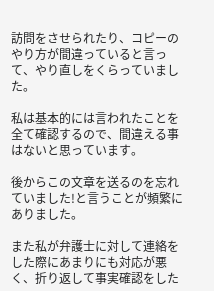訪問をさせられたり、コピーのやり方が間違っていると言って、やり直しをくらっていました。

私は基本的には言われたことを全て確認するので、間違える事はないと思っています。

後からこの文章を送るのを忘れていました!と言うことが頻繁にありました。

また私が弁護士に対して連絡をした際にあまりにも対応が悪く、折り返して事実確認をした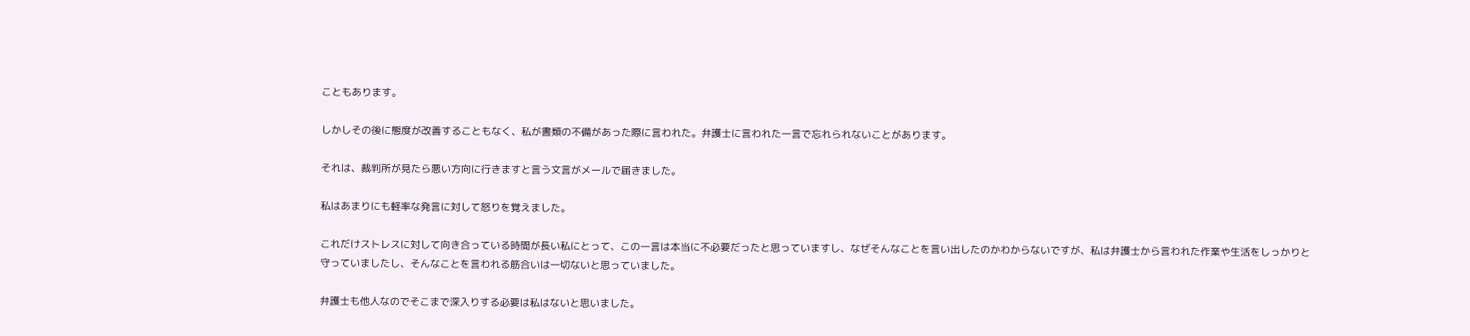こともあります。

しかしその後に態度が改善することもなく、私が書類の不備があった際に言われた。弁護士に言われた一言で忘れられないことがあります。

それは、裁判所が見たら悪い方向に行きますと言う文言がメールで届きました。

私はあまりにも軽率な発言に対して怒りを覚えました。

これだけストレスに対して向き合っている時間が長い私にとって、この一言は本当に不必要だったと思っていますし、なぜそんなことを言い出したのかわからないですが、私は弁護士から言われた作業や生活をしっかりと守っていましたし、そんなことを言われる筋合いは一切ないと思っていました。

弁護士も他人なのでそこまで深入りする必要は私はないと思いました。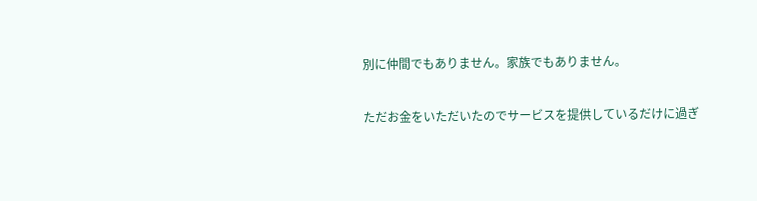別に仲間でもありません。家族でもありません。

ただお金をいただいたのでサービスを提供しているだけに過ぎ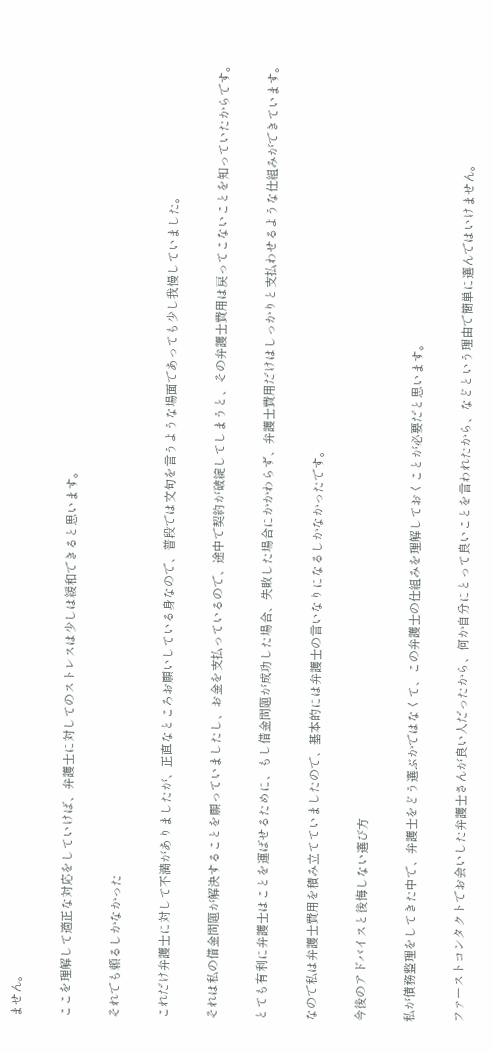ません。

ここを理解して適正な対応をしていけば、弁護士に対してのストレスは少しは緩和できると思います。

それでも頼るしかなかった

これだけ弁護士に対して不満がありましたが、正直なところお願いしている身なので、普段では文句を言うような場面であっても少し我慢していました。

それは私の借金問題が解決することを願っていましたし、お金を支払っているので、途中で契約が破綻してしまうと、その弁護士費用は戻ってこないことを知っていたからです。

とても有利に弁護士はことを運ばせるために、もし借金問題が成功した場合、失敗した場合にかかわらず、弁護士費用だけはしっかりと支払わせるような仕組みができています。

なので私は弁護士費用を積み立てていましたので、基本的には弁護士の言いなりになるしかなかったです。

今後のアドバイスと後悔しない選び方

私が債務整理をしてきた中で、弁護士をどう選ぶかではなくて、この弁護士の仕組みを理解しておくことが必要だと思います。

ファーストコンタクトでお会いした弁護士さんが良い人だったから、何か自分にとって良いことを言われたから、などという理由で簡単に選んではいけません。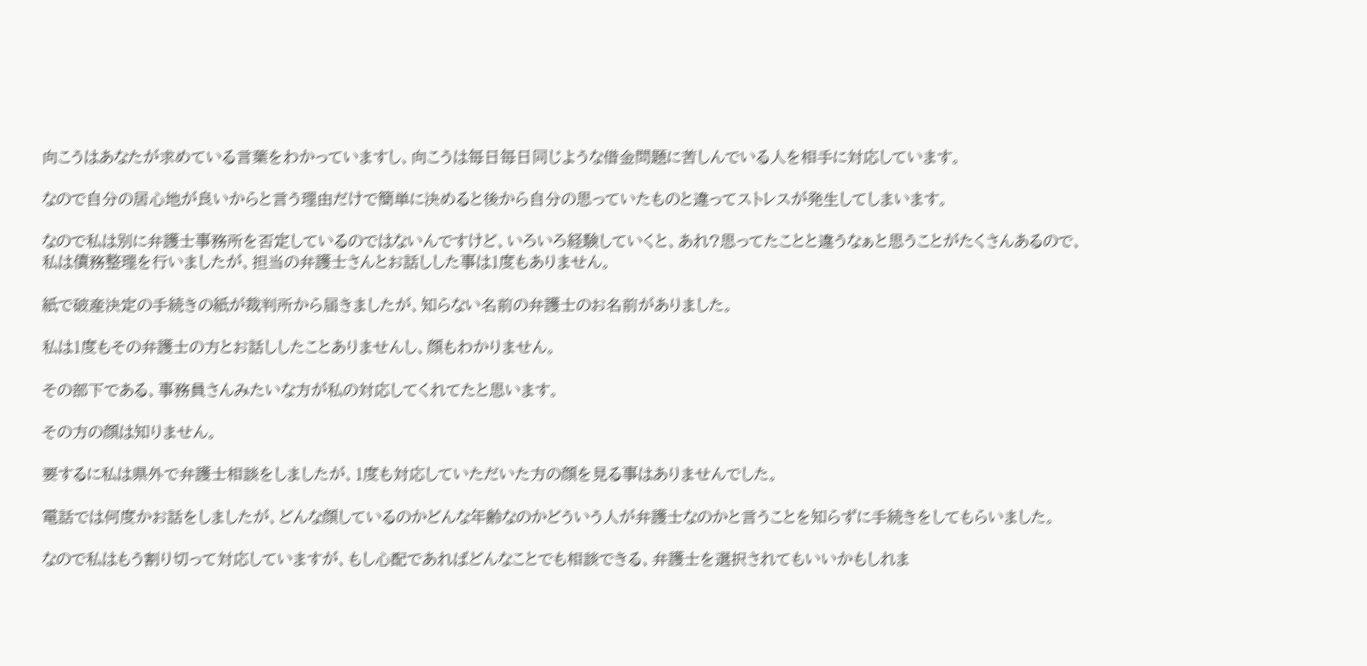向こうはあなたが求めている言葉をわかっていますし、向こうは毎日毎日同じような借金問題に苦しんでいる人を相手に対応しています。

なので自分の居心地が良いからと言う理由だけで簡単に決めると後から自分の思っていたものと違ってストレスが発生してしまいます。

なので私は別に弁護士事務所を否定しているのではないんですけど、いろいろ経験していくと、あれ?思ってたことと違うなぁと思うことがたくさんあるので、私は債務整理を行いましたが、担当の弁護士さんとお話しした事は1度もありません。

紙で破産決定の手続きの紙が裁判所から届きましたが、知らない名前の弁護士のお名前がありました。

私は1度もその弁護士の方とお話ししたことありませんし、顔もわかりません。

その部下である、事務員さんみたいな方が私の対応してくれてたと思います。

その方の顔は知りません。

要するに私は県外で弁護士相談をしましたが、1度も対応していただいた方の顔を見る事はありませんでした。

電話では何度かお話をしましたが、どんな顔しているのかどんな年齢なのかどういう人が弁護士なのかと言うことを知らずに手続きをしてもらいました。

なので私はもう割り切って対応していますが、もし心配であればどんなことでも相談できる、弁護士を選択されてもいいかもしれま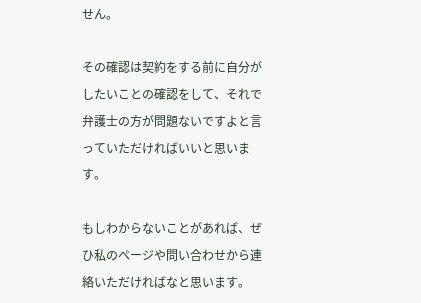せん。

その確認は契約をする前に自分がしたいことの確認をして、それで弁護士の方が問題ないですよと言っていただければいいと思います。

もしわからないことがあれば、ぜひ私のページや問い合わせから連絡いただければなと思います。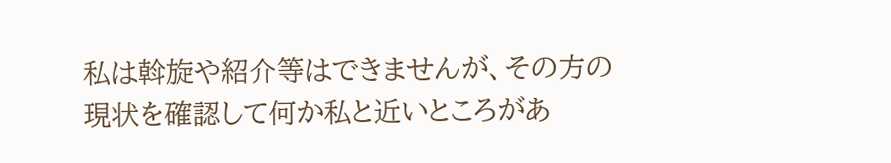私は斡旋や紹介等はできませんが、その方の現状を確認して何か私と近いところがあ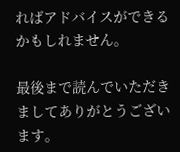ればアドバイスができるかもしれません。

最後まで読んでいただきましてありがとうございます。